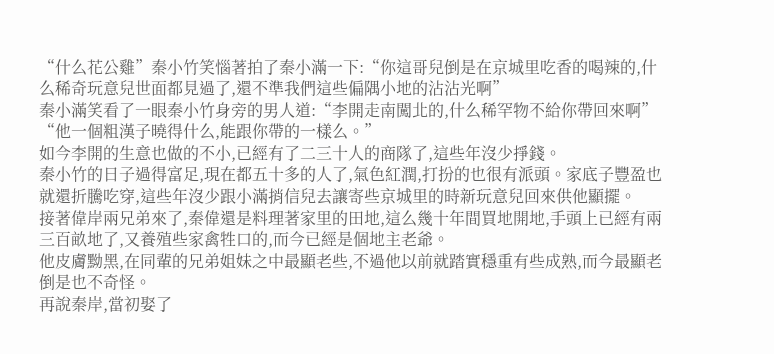“什么花公雞”秦小竹笑惱著拍了秦小滿一下:“你這哥兒倒是在京城里吃香的喝辣的,什么稀奇玩意兒世面都見過了,還不準我們這些偏隅小地的沾沾光啊”
秦小滿笑看了一眼秦小竹身旁的男人道:“李開走南闖北的,什么稀罕物不給你帶回來啊”
“他一個粗漢子曉得什么,能跟你帶的一樣么。”
如今李開的生意也做的不小,已經有了二三十人的商隊了,這些年沒少掙錢。
秦小竹的日子過得富足,現在都五十多的人了,氣色紅潤,打扮的也很有派頭。家底子豐盈也就還折騰吃穿,這些年沒少跟小滿捎信兒去讓寄些京城里的時新玩意兒回來供他顯擺。
接著偉岸兩兄弟來了,秦偉還是料理著家里的田地,這么幾十年間買地開地,手頭上已經有兩三百畝地了,又養殖些家禽牲口的,而今已經是個地主老爺。
他皮膚黝黑,在同輩的兄弟姐妹之中最顯老些,不過他以前就踏實穩重有些成熟,而今最顯老倒是也不奇怪。
再說秦岸,當初娶了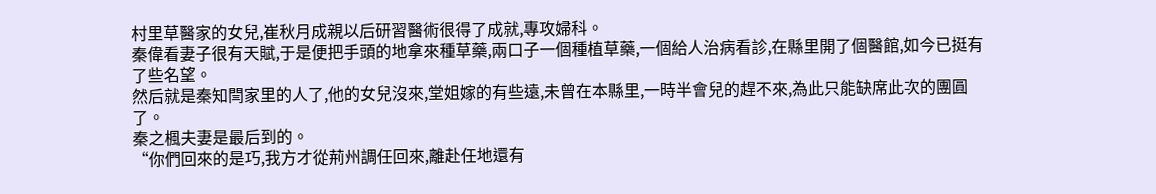村里草醫家的女兒,崔秋月成親以后研習醫術很得了成就,專攻婦科。
秦偉看妻子很有天賦,于是便把手頭的地拿來種草藥,兩口子一個種植草藥,一個給人治病看診,在縣里開了個醫館,如今已挺有了些名望。
然后就是秦知閆家里的人了,他的女兒沒來,堂姐嫁的有些遠,未曾在本縣里,一時半會兒的趕不來,為此只能缺席此次的團圓了。
秦之楓夫妻是最后到的。
“你們回來的是巧,我方才從荊州調任回來,離赴任地還有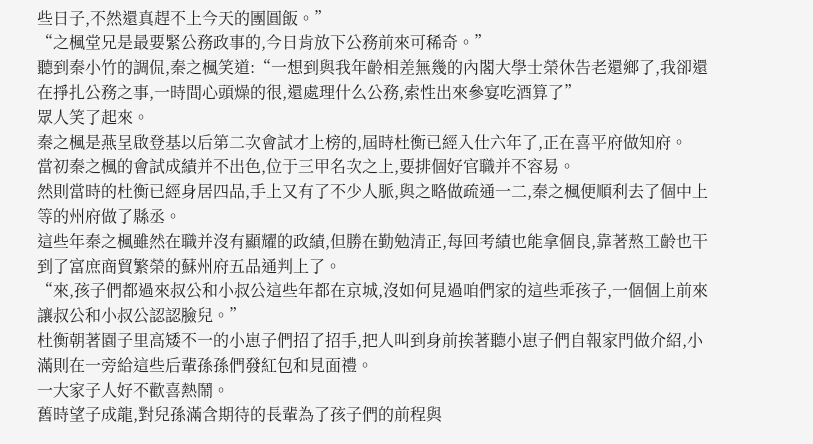些日子,不然還真趕不上今天的團圓飯。”
“之楓堂兄是最要緊公務政事的,今日肯放下公務前來可稀奇。”
聽到秦小竹的調侃,秦之楓笑道:“一想到與我年齡相差無幾的內閣大學士榮休告老還鄉了,我卻還在掙扎公務之事,一時間心頭燥的很,還處理什么公務,索性出來參宴吃酒算了”
眾人笑了起來。
秦之楓是燕呈啟登基以后第二次會試才上榜的,屆時杜衡已經入仕六年了,正在喜平府做知府。
當初秦之楓的會試成績并不出色,位于三甲名次之上,要排個好官職并不容易。
然則當時的杜衡已經身居四品,手上又有了不少人脈,與之略做疏通一二,秦之楓便順利去了個中上等的州府做了縣丞。
這些年秦之楓雖然在職并沒有顯耀的政績,但勝在勤勉清正,每回考績也能拿個良,靠著熬工齡也干到了富庶商貿繁榮的蘇州府五品通判上了。
“來,孩子們都過來叔公和小叔公這些年都在京城,沒如何見過咱們家的這些乖孩子,一個個上前來讓叔公和小叔公認認臉兒。”
杜衡朝著園子里高矮不一的小崽子們招了招手,把人叫到身前挨著聽小崽子們自報家門做介紹,小滿則在一旁給這些后輩孫孫們發紅包和見面禮。
一大家子人好不歡喜熱鬧。
舊時望子成龍,對兒孫滿含期待的長輩為了孩子們的前程與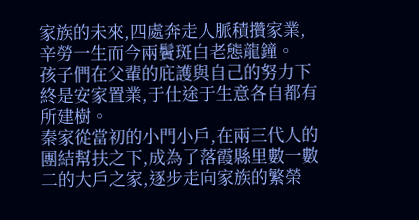家族的未來,四處奔走人脈積攢家業,辛勞一生而今兩鬢斑白老態龍鐘。
孩子們在父輩的庇護與自己的努力下終是安家置業,于仕途于生意各自都有所建樹。
秦家從當初的小門小戶,在兩三代人的團結幫扶之下,成為了落霞縣里數一數二的大戶之家,逐步走向家族的繁榮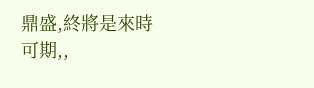鼎盛,終將是來時可期,,